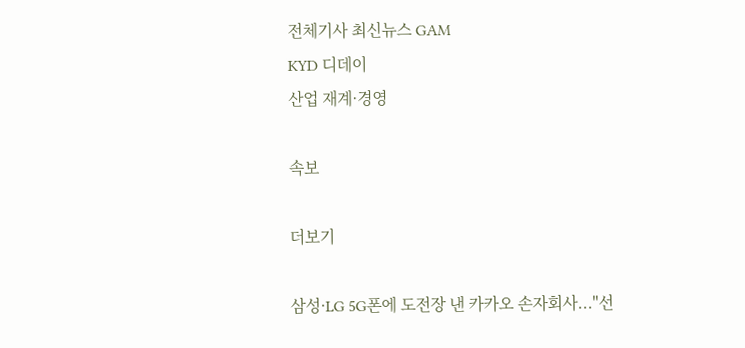전체기사 최신뉴스 GAM
KYD 디데이
산업 재계·경영

속보

더보기

삼성·LG 5G폰에 도전장 낸 카카오 손자회사..."선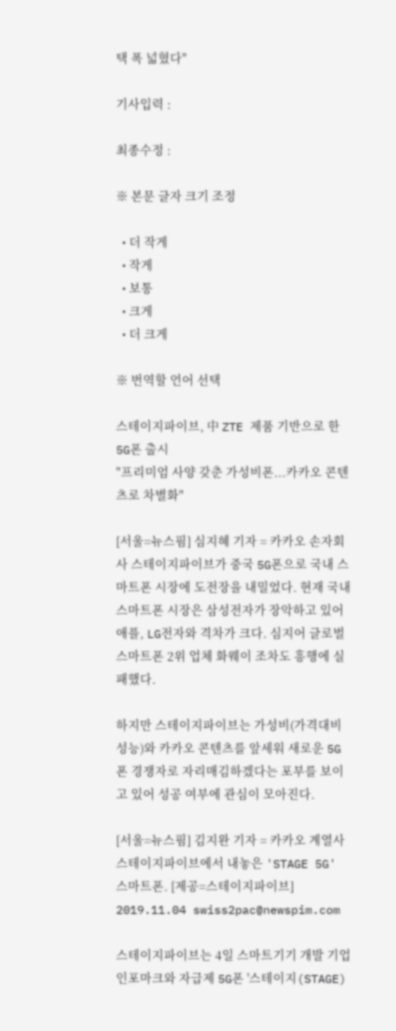택 폭 넓혔다"

기사입력 :

최종수정 :

※ 본문 글자 크기 조정

  • 더 작게
  • 작게
  • 보통
  • 크게
  • 더 크게

※ 번역할 언어 선택

스테이지파이브, 中 ZTE 제품 기반으로 한 5G폰 출시
"프리미엄 사양 갖춘 가성비폰...카카오 콘텐츠로 차별화"

[서울=뉴스핌] 심지혜 기자 = 카카오 손자회사 스테이지파이브가 중국 5G폰으로 국내 스마트폰 시장에 도전장을 내밀었다. 현재 국내 스마트폰 시장은 삼성전자가 장악하고 있어 애플, LG전자와 격차가 크다. 심지어 글로벌 스마트폰 2위 업체 화웨이 조차도 흥행에 실패했다.

하지만 스테이지파이브는 가성비(가격대비 성능)와 카카오 콘텐츠를 앞세워 새로운 5G폰 경쟁자로 자리매김하겠다는 포부를 보이고 있어 성공 여부에 관심이 모아진다.

[서울=뉴스핌] 김지완 기자 = 카카오 계열사 스테이지파이브에서 내놓은 'STAGE 5G' 스마트폰. [제공=스테이지파이브] 2019.11.04 swiss2pac@newspim.com

스테이지파이브는 4일 스마트기기 개발 기업 인포마크와 자급제 5G폰 '스테이지(STAGE)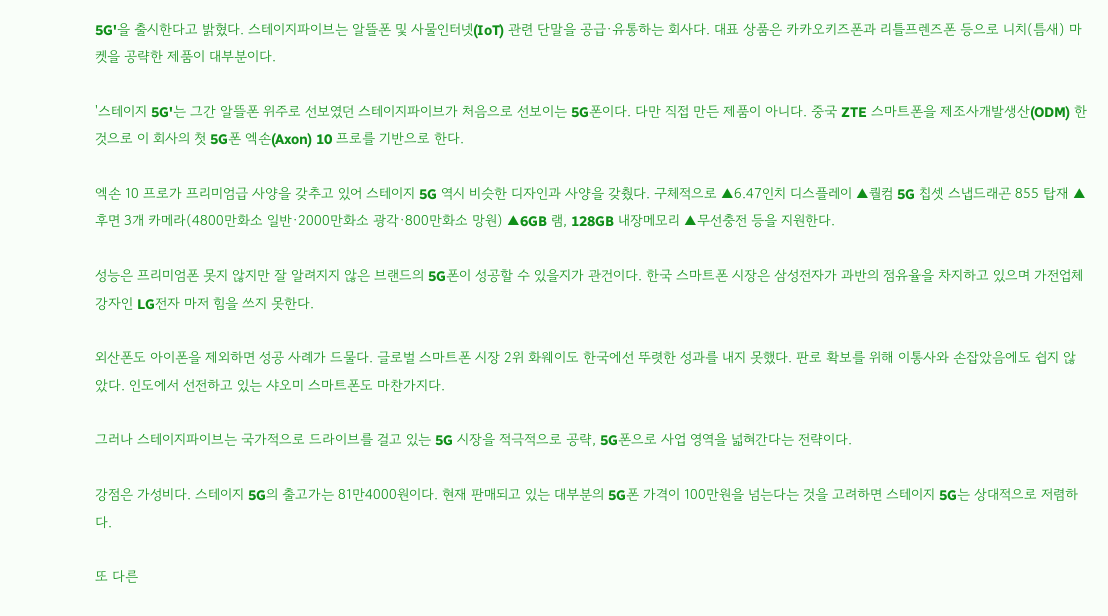5G'을 출시한다고 밝혔다. 스테이지파이브는 알뜰폰 및 사물인터넷(IoT) 관련 단말을 공급·유통하는 회사다. 대표 상품은 카카오키즈폰과 리틀프렌즈폰 등으로 니치(틈새) 마켓을 공략한 제품이 대부분이다.

'스테이지 5G'는 그간 알뜰폰 위주로 선보였던 스테이지파이브가 처음으로 선보이는 5G폰이다. 다만 직접 만든 제품이 아니다. 중국 ZTE 스마트폰을 제조사개발생산(ODM) 한 것으로 이 회사의 첫 5G폰 엑손(Axon) 10 프로를 기반으로 한다.

엑손 10 프로가 프리미엄급 사양을 갖추고 있어 스테이지 5G 역시 비슷한 디자인과 사양을 갖췄다. 구체적으로 ▲6.47인치 디스플레이 ▲퀄컴 5G 칩셋 스냅드래곤 855 탑재 ▲후면 3개 카메라(4800만화소 일반·2000만화소 광각·800만화소 망원) ▲6GB 램, 128GB 내장메모리 ▲무선충전 등을 지원한다.

성능은 프리미엄폰 못지 않지만 잘 알려지지 않은 브랜드의 5G폰이 성공할 수 있을지가 관건이다. 한국 스마트폰 시장은 삼성전자가 과반의 점유율을 차지하고 있으며 가전업체 강자인 LG전자 마저 힘을 쓰지 못한다.

외산폰도 아이폰을 제외하면 성공 사례가 드물다. 글로벌 스마트폰 시장 2위 화웨이도 한국에선 뚜렷한 성과를 내지 못했다. 판로 확보를 위해 이통사와 손잡았음에도 쉽지 않았다. 인도에서 선전하고 있는 샤오미 스마트폰도 마찬가지다.

그러나 스테이지파이브는 국가적으로 드라이브를 걸고 있는 5G 시장을 적극적으로 공략, 5G폰으로 사업 영역을 넓혀간다는 전략이다.

강점은 가성비다. 스테이지 5G의 출고가는 81만4000원이다. 현재 판매되고 있는 대부분의 5G폰 가격이 100만원을 넘는다는 것을 고려하면 스테이지 5G는 상대적으로 저렴하다.

또 다른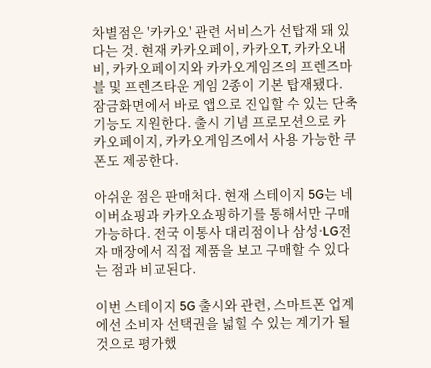차별점은 '카카오' 관련 서비스가 선탑재 돼 있다는 것. 현재 카카오페이, 카카오T, 카카오내비, 카카오페이지와 카카오게임즈의 프렌즈마블 및 프렌즈타운 게임 2종이 기본 탑재됐다. 잠금화면에서 바로 앱으로 진입할 수 있는 단축 기능도 지원한다. 출시 기념 프로모션으로 카카오페이지, 카카오게임즈에서 사용 가능한 쿠폰도 제공한다.

아쉬운 점은 판매처다. 현재 스테이지 5G는 네이버쇼핑과 카카오쇼핑하기를 통해서만 구매 가능하다. 전국 이통사 대리점이나 삼성·LG전자 매장에서 직접 제품을 보고 구매할 수 있다는 점과 비교된다.

이번 스테이지 5G 출시와 관련, 스마트폰 업계에선 소비자 선택권을 넓힐 수 있는 계기가 될 것으로 평가했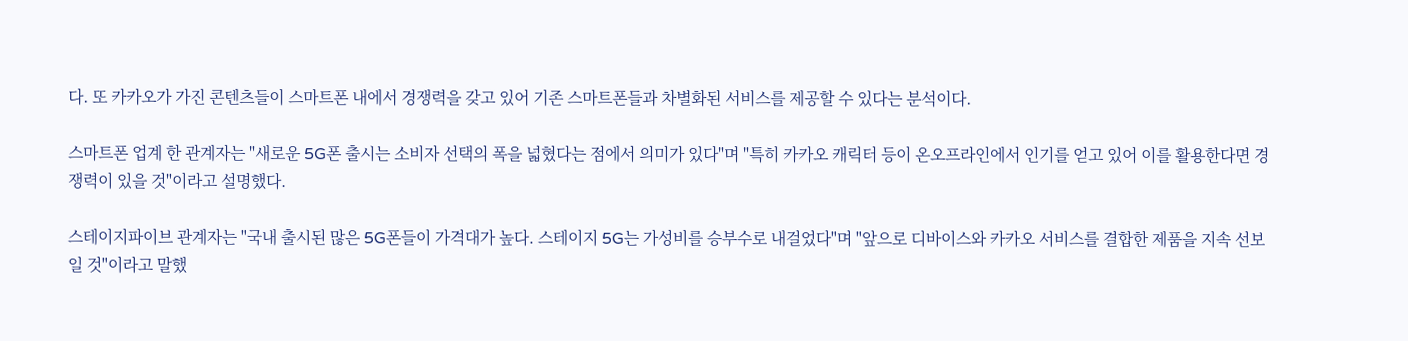다. 또 카카오가 가진 콘텐츠들이 스마트폰 내에서 경쟁력을 갖고 있어 기존 스마트폰들과 차별화된 서비스를 제공할 수 있다는 분석이다.

스마트폰 업계 한 관계자는 "새로운 5G폰 출시는 소비자 선택의 폭을 넓혔다는 점에서 의미가 있다"며 "특히 카카오 캐릭터 등이 온오프라인에서 인기를 얻고 있어 이를 활용한다면 경쟁력이 있을 것"이라고 설명했다.

스테이지파이브 관계자는 "국내 출시된 많은 5G폰들이 가격대가 높다. 스테이지 5G는 가성비를 승부수로 내걸었다"며 "앞으로 디바이스와 카카오 서비스를 결합한 제품을 지속 선보일 것"이라고 말했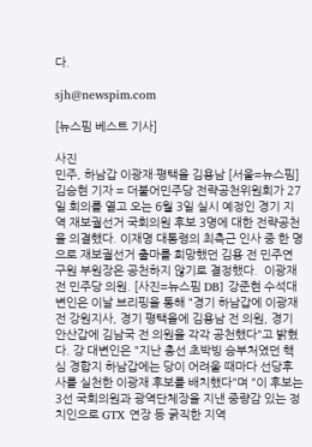다.

sjh@newspim.com

[뉴스핌 베스트 기사]

사진
민주, 하남갑 이광재·평택을 김용남 [서울=뉴스핌] 김승현 기자 = 더불어민주당 전략공천위원회가 27일 회의를 열고 오는 6월 3일 실시 예정인 경기 지역 재보궐선거 국회의원 후보 3명에 대한 전략공천을 의결했다. 이재명 대통령의 최측근 인사 중 한 명으로 재보궐선거 출마를 희망했던 김용 전 민주연구원 부원장은 공천하지 않기로 결정했다.  이광재 전 민주당 의원. [사진=뉴스핌 DB] 강준현 수석대변인은 이날 브리핑을 통해 "경기 하남갑에 이광재 전 강원지사, 경기 평택을에 김용남 전 의원, 경기 안산갑에 김남국 전 의원을 각각 공천했다"고 밝혔다. 강 대변인은 "지난 총선 초박빙 승부처였던 핵심 경합지 하남갑에는 당이 어려울 때마다 선당후사를 실천한 이광재 후보를 배치했다"며 "이 후보는 3선 국회의원과 광역단체장을 지낸 중량감 있는 정치인으로 GTX 연장 등 굵직한 지역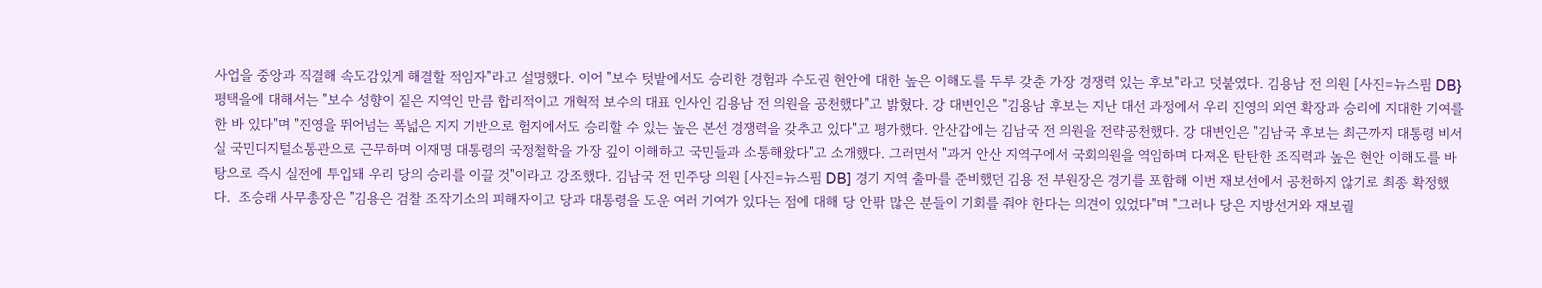사업을 중앙과 직결해 속도감있게 해결할 적임자"라고 설명했다. 이어 "보수 텃밭에서도 승리한 경험과 수도권 현안에 대한 높은 이해도를 두루 갖춘 가장 경쟁력 있는 후보"라고 덧붙였다. 김용남 전 의원 [사진=뉴스핌 DB} 평택을에 대해서는 "보수 성향이 짙은 지역인 만큼 합리적이고 개혁적 보수의 대표 인사인 김용남 전 의원을 공천했다"고 밝혔다. 강 대변인은 "김용남 후보는 지난 대선 과정에서 우리 진영의 외연 확장과 승리에 지대한 기여를 한 바 있다"며 "진영을 뛰어넘는 폭넓은 지지 기반으로 험지에서도 승리할 수 있는 높은 본선 경쟁력을 갖추고 있다"고 평가했다. 안산갑에는 김남국 전 의원을 전략공천했다. 강 대변인은 "김남국 후보는 최근까지 대통령 비서실 국민디지털소통관으로 근무하며 이재명 대통령의 국정철학을 가장 깊이 이해하고 국민들과 소통해왔다"고 소개했다. 그러면서 "과거 안산 지역구에서 국회의원을 역임하며 다져온 탄탄한 조직력과 높은 현안 이해도를 바탕으로 즉시 실전에 투입돼 우리 당의 승리를 이끌 것"이라고 강조했다. 김남국 전 민주당 의원 [사진=뉴스핌 DB] 경기 지역 출마를 준비했던 김용 전 부원장은 경기를 포함해 이번 재보선에서 공천하지 않기로 최종 확정했다.  조승래 사무총장은 "김용은 검찰 조작기소의 피해자이고 당과 대통령을 도운 여러 기여가 있다는 점에 대해 당 안팎 많은 분들이 기회를 줘야 한다는 의견이 있었다"며 "그러나 당은 지방선거와 재보궐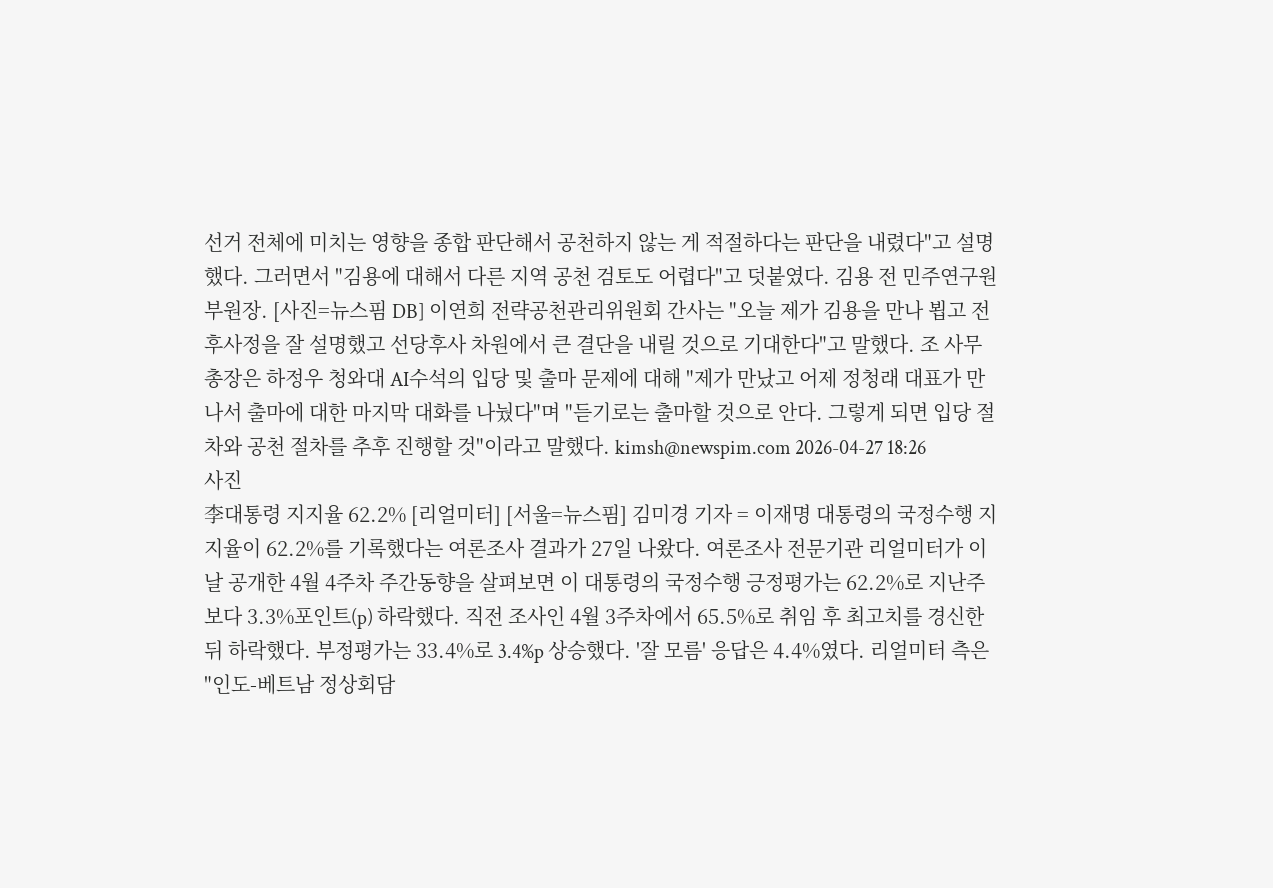선거 전체에 미치는 영향을 종합 판단해서 공천하지 않는 게 적절하다는 판단을 내렸다"고 설명했다. 그러면서 "김용에 대해서 다른 지역 공천 검토도 어렵다"고 덧붙였다. 김용 전 민주연구원 부원장. [사진=뉴스핌 DB] 이연희 전략공천관리위원회 간사는 "오늘 제가 김용을 만나 뵙고 전후사정을 잘 설명했고 선당후사 차원에서 큰 결단을 내릴 것으로 기대한다"고 말했다. 조 사무총장은 하정우 청와대 AI수석의 입당 및 출마 문제에 대해 "제가 만났고 어제 정청래 대표가 만나서 출마에 대한 마지막 대화를 나눴다"며 "듣기로는 출마할 것으로 안다. 그렇게 되면 입당 절차와 공천 절차를 추후 진행할 것"이라고 말했다. kimsh@newspim.com 2026-04-27 18:26
사진
李대통령 지지율 62.2% [리얼미터] [서울=뉴스핌] 김미경 기자 = 이재명 대통령의 국정수행 지지율이 62.2%를 기록했다는 여론조사 결과가 27일 나왔다. 여론조사 전문기관 리얼미터가 이날 공개한 4월 4주차 주간동향을 살펴보면 이 대통령의 국정수행 긍정평가는 62.2%로 지난주보다 3.3%포인트(p) 하락했다. 직전 조사인 4월 3주차에서 65.5%로 취임 후 최고치를 경신한 뒤 하락했다. 부정평가는 33.4%로 3.4%p 상승했다. '잘 모름' 응답은 4.4%였다. 리얼미터 측은 "인도-베트남 정상회담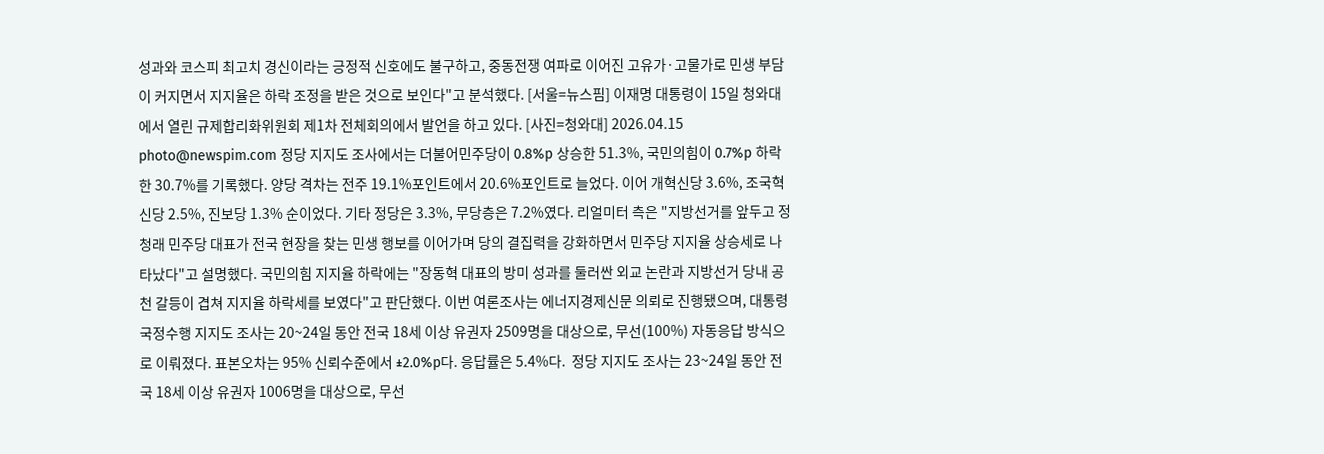성과와 코스피 최고치 경신이라는 긍정적 신호에도 불구하고, 중동전쟁 여파로 이어진 고유가·고물가로 민생 부담이 커지면서 지지율은 하락 조정을 받은 것으로 보인다"고 분석했다. [서울=뉴스핌] 이재명 대통령이 15일 청와대에서 열린 규제합리화위원회 제1차 전체회의에서 발언을 하고 있다. [사진=청와대] 2026.04.15 photo@newspim.com 정당 지지도 조사에서는 더불어민주당이 0.8%p 상승한 51.3%, 국민의힘이 0.7%p 하락한 30.7%를 기록했다. 양당 격차는 전주 19.1%포인트에서 20.6%포인트로 늘었다. 이어 개혁신당 3.6%, 조국혁신당 2.5%, 진보당 1.3% 순이었다. 기타 정당은 3.3%, 무당층은 7.2%였다. 리얼미터 측은 "지방선거를 앞두고 정청래 민주당 대표가 전국 현장을 찾는 민생 행보를 이어가며 당의 결집력을 강화하면서 민주당 지지율 상승세로 나타났다"고 설명했다. 국민의힘 지지율 하락에는 "장동혁 대표의 방미 성과를 둘러싼 외교 논란과 지방선거 당내 공천 갈등이 겹쳐 지지율 하락세를 보였다"고 판단했다. 이번 여론조사는 에너지경제신문 의뢰로 진행됐으며, 대통령 국정수행 지지도 조사는 20~24일 동안 전국 18세 이상 유권자 2509명을 대상으로, 무선(100%) 자동응답 방식으로 이뤄졌다. 표본오차는 95% 신뢰수준에서 ±2.0%p다. 응답률은 5.4%다.  정당 지지도 조사는 23~24일 동안 전국 18세 이상 유권자 1006명을 대상으로, 무선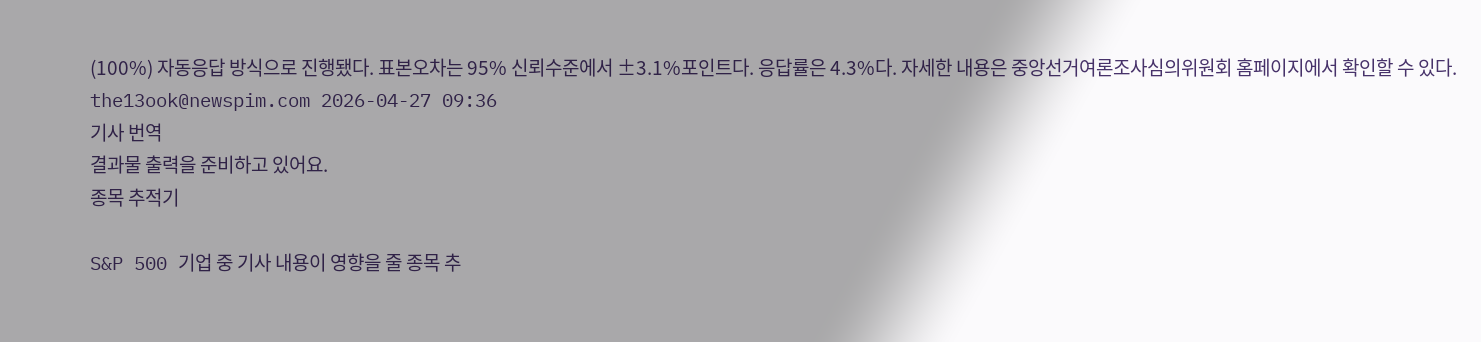(100%) 자동응답 방식으로 진행됐다. 표본오차는 95% 신뢰수준에서 ±3.1%포인트다. 응답률은 4.3%다. 자세한 내용은 중앙선거여론조사심의위원회 홈페이지에서 확인할 수 있다. the13ook@newspim.com 2026-04-27 09:36
기사 번역
결과물 출력을 준비하고 있어요.
종목 추적기

S&P 500 기업 중 기사 내용이 영향을 줄 종목 추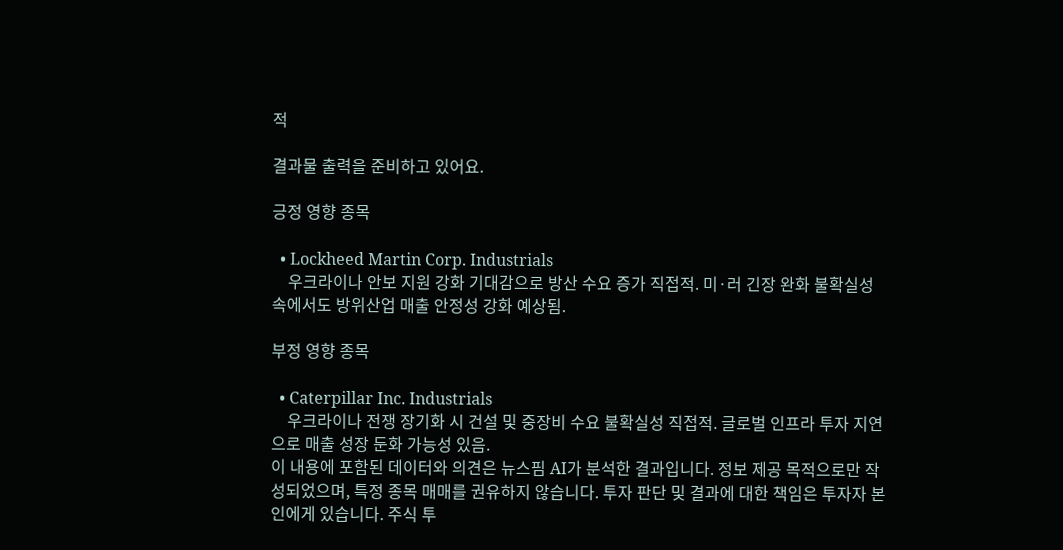적

결과물 출력을 준비하고 있어요.

긍정 영향 종목

  • Lockheed Martin Corp. Industrials
    우크라이나 안보 지원 강화 기대감으로 방산 수요 증가 직접적. 미·러 긴장 완화 불확실성 속에서도 방위산업 매출 안정성 강화 예상됨.

부정 영향 종목

  • Caterpillar Inc. Industrials
    우크라이나 전쟁 장기화 시 건설 및 중장비 수요 불확실성 직접적. 글로벌 인프라 투자 지연으로 매출 성장 둔화 가능성 있음.
이 내용에 포함된 데이터와 의견은 뉴스핌 AI가 분석한 결과입니다. 정보 제공 목적으로만 작성되었으며, 특정 종목 매매를 권유하지 않습니다. 투자 판단 및 결과에 대한 책임은 투자자 본인에게 있습니다. 주식 투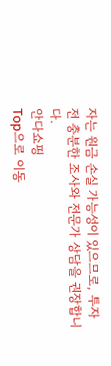자는 원금 손실 가능성이 있으므로, 투자 전 충분한 조사와 전문가 상담을 권장합니다.
안다쇼핑
Top으로 이동